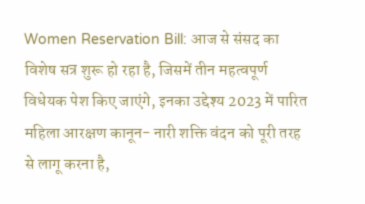Women Reservation Bill: आज से संसद का विशेष सत्र शुरू हो रहा है, जिसमें तीन महत्वपूर्ण विधेयक पेश किए जाएंगे, इनका उद्देश्य 2023 में पारित महिला आरक्षण कानून- नारी शक्ति वंदन को पूरी तरह से लागू करना है,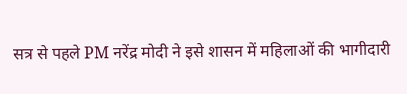सत्र से पहले PM नरेंद्र मोदी ने इसे शासन में महिलाओं की भागीदारी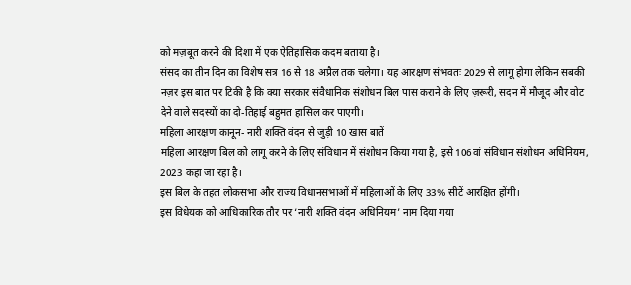को मज़बूत करने की दिशा में एक ऐतिहासिक कदम बताया है।
संसद का तीन दिन का विशेष सत्र 16 से 18 अप्रैल तक चलेगा। यह आरक्षण संभवतः 2029 से लागू होगा लेकिन सबकी नज़र इस बात पर टिकी है कि क्या सरकार संवैधानिक संशोधन बिल पास कराने के लिए ज़रूरी, सदन में मौजूद और वोट देने वाले सदस्यों का दो-तिहाई बहुमत हासिल कर पाएगी।
महिला आरक्षण कानून- नारी शक्ति वंदन से जुड़ी 10 खास बातें
महिला आरक्षण बिल को लागू करने के लिए संविधान में संशोधन किया गया है, इसे 106वां संविधान संशोधन अधिनियम, 2023 कहा जा रहा है।
इस बिल के तहत लोकसभा और राज्य विधानसभाओं में महिलाओं के लिए 33% सीटें आरक्षित होंगी।
इस विधेयक को आधिकारिक तौर पर ‘नारी शक्ति वंदन अधिनियम’ नाम दिया गया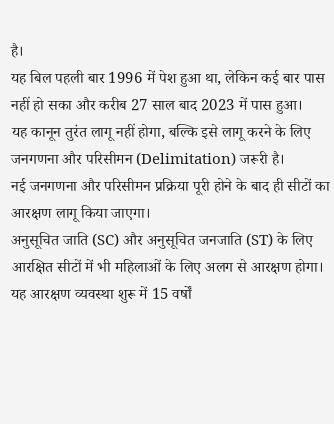है।
यह बिल पहली बार 1996 में पेश हुआ था, लेकिन कई बार पास नहीं हो सका और करीब 27 साल बाद 2023 में पास हुआ।
यह कानून तुरंत लागू नहीं होगा, बल्कि इसे लागू करने के लिए जनगणना और परिसीमन (Delimitation) जरूरी है।
नई जनगणना और परिसीमन प्रक्रिया पूरी होने के बाद ही सीटों का आरक्षण लागू किया जाएगा।
अनुसूचित जाति (SC) और अनुसूचित जनजाति (ST) के लिए आरक्षित सीटों में भी महिलाओं के लिए अलग से आरक्षण होगा।
यह आरक्षण व्यवस्था शुरू में 15 वर्षों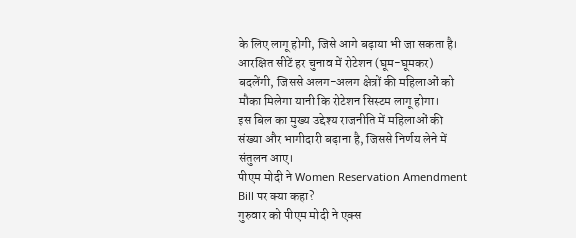के लिए लागू होगी, जिसे आगे बढ़ाया भी जा सकता है।
आरक्षित सीटें हर चुनाव में रोटेशन (घूम-घूमकर) बदलेंगी, जिससे अलग-अलग क्षेत्रों की महिलाओं को मौका मिलेगा यानी कि रोटेशन सिस्टम लागू होगा।
इस बिल का मुख्य उद्देश्य राजनीति में महिलाओं की संख्या और भागीदारी बढ़ाना है, जिससे निर्णय लेने में संतुलन आए।
पीएम मोदी ने Women Reservation Amendment Bill पर क्या कहा?
गुरुवार को पीएम मोदी ने एक्स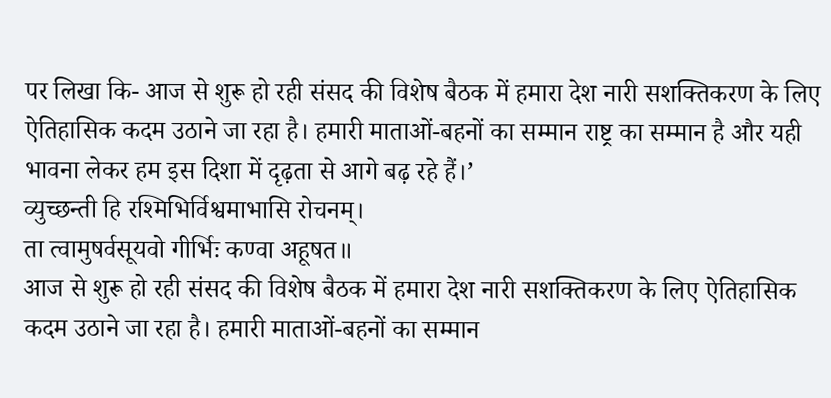पर लिखा कि- आज से शुरू हो रही संसद की विशेष बैठक में हमारा देश नारी सशक्तिकरण के लिए ऐतिहासिक कदम उठाने जा रहा है। हमारी माताओं-बहनों का सम्मान राष्ट्र का सम्मान है और यही भावना लेकर हम इस दिशा में दृढ़ता से आगे बढ़ रहे हैं।’
व्युच्छन्ती हि रश्मिभिर्विश्वमाभासि रोचनम्।
ता त्वामुषर्वसूयवो गीर्भिः कण्वा अहूषत॥
आज से शुरू हो रही संसद की विशेष बैठक में हमारा देश नारी सशक्तिकरण के लिए ऐतिहासिक कदम उठाने जा रहा है। हमारी माताओं-बहनों का सम्मान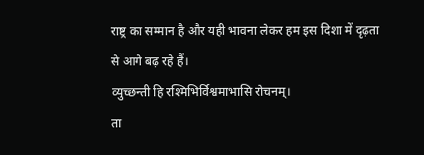राष्ट्र का सम्मान है और यही भावना लेकर हम इस दिशा में दृढ़ता से आगे बढ़ रहे हैं।
व्युच्छन्ती हि रश्मिभिर्विश्वमाभासि रोचनम्।
ता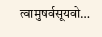त्वामुषर्वसूयवो…